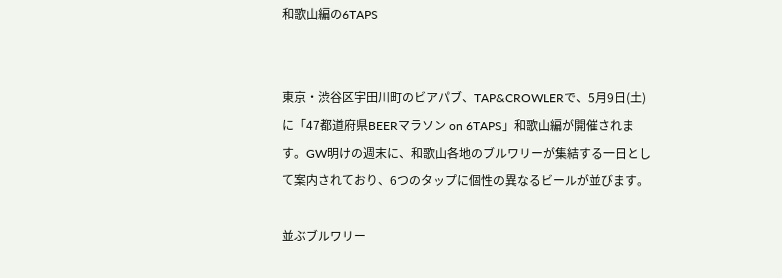和歌山編の6TAPS


東京・渋谷区宇田川町のビアパブ、TAP&CROWLERで、5月9日(土)に「47都道府県BEERマラソン on 6TAPS」和歌山編が開催されます。GW明けの週末に、和歌山各地のブルワリーが集結する一日として案内されており、6つのタップに個性の異なるビールが並びます。

並ぶブルワリー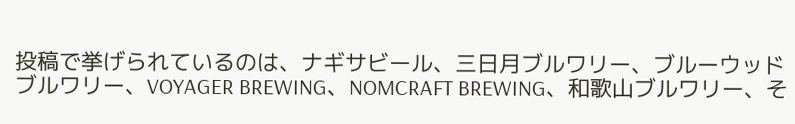投稿で挙げられているのは、ナギサビール、三日月ブルワリー、ブルーウッドブルワリー、VOYAGER BREWING、NOMCRAFT BREWING、和歌山ブルワリー、そ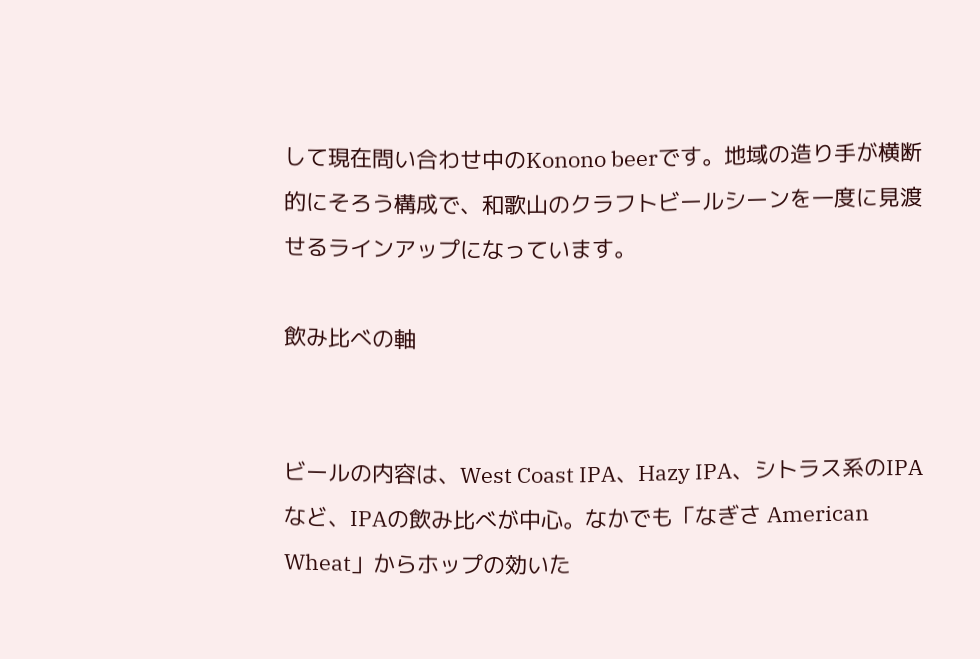して現在問い合わせ中のKonono beerです。地域の造り手が横断的にそろう構成で、和歌山のクラフトビールシーンを一度に見渡せるラインアップになっています。

飲み比べの軸


ビールの内容は、West Coast IPA、Hazy IPA、シトラス系のIPAなど、IPAの飲み比べが中心。なかでも「なぎさ American Wheat」からホップの効いた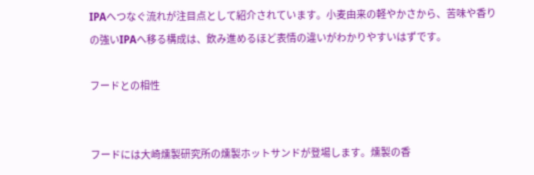IPAへつなぐ流れが注目点として紹介されています。小麦由来の軽やかさから、苦味や香りの強いIPAへ移る構成は、飲み進めるほど表情の違いがわかりやすいはずです。

フードとの相性


フードには大崎燻製研究所の燻製ホットサンドが登場します。燻製の香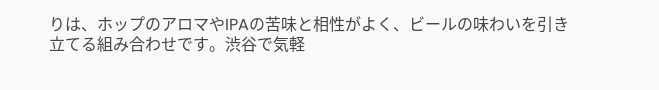りは、ホップのアロマやIPAの苦味と相性がよく、ビールの味わいを引き立てる組み合わせです。渋谷で気軽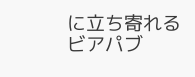に立ち寄れるビアパブ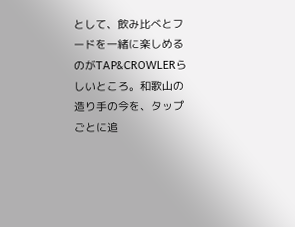として、飲み比べとフードを一緒に楽しめるのがTAP&CROWLERらしいところ。和歌山の造り手の今を、タップごとに追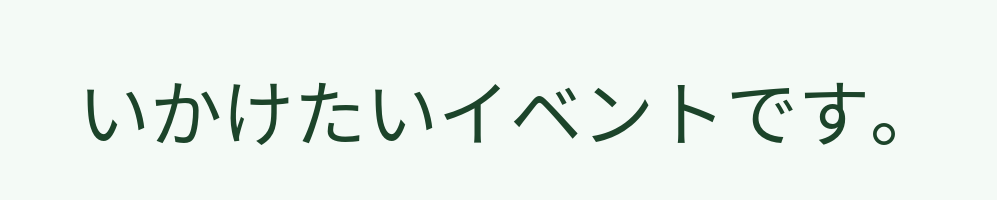いかけたいイベントです。